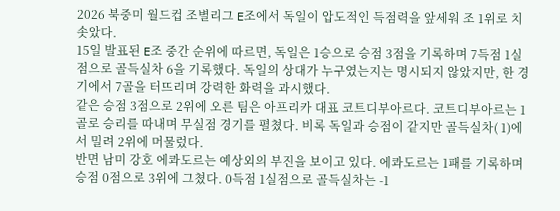2026 북중미 월드컵 조별리그 E조에서 독일이 압도적인 득점력을 앞세워 조 1위로 치솟았다.
15일 발표된 E조 중간 순위에 따르면, 독일은 1승으로 승점 3점을 기록하며 7득점 1실점으로 골득실차 6을 기록했다. 독일의 상대가 누구였는지는 명시되지 않았지만, 한 경기에서 7골을 터뜨리며 강력한 화력을 과시했다.
같은 승점 3점으로 2위에 오른 팀은 아프리카 대표 코트디부아르다. 코트디부아르는 1골로 승리를 따내며 무실점 경기를 펼쳤다. 비록 독일과 승점이 같지만 골득실차( 1)에서 밀려 2위에 머물렀다.
반면 남미 강호 에콰도르는 예상외의 부진을 보이고 있다. 에콰도르는 1패를 기록하며 승점 0점으로 3위에 그쳤다. 0득점 1실점으로 골득실차는 -1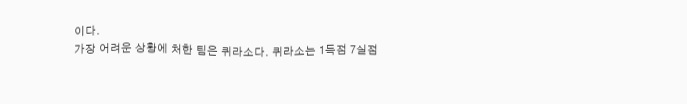이다.
가장 어려운 상황에 처한 팀은 퀴라소다. 퀴라소는 1득점 7실점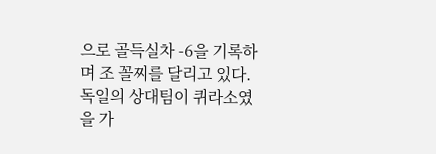으로 골득실차 -6을 기록하며 조 꼴찌를 달리고 있다. 독일의 상대팀이 퀴라소였을 가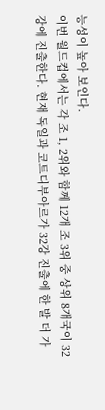능성이 높아 보인다.
이번 월드컵에서는 각 조 1, 2위와 함께 12개 조 3위 중 상위 8개국이 32강에 진출한다. 현재 독일과 코트디부아르가 32강 진출에 한 발 더 가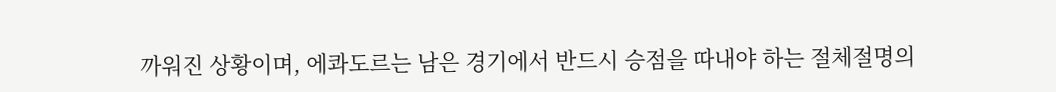까워진 상황이며, 에콰도르는 남은 경기에서 반드시 승점을 따내야 하는 절체절명의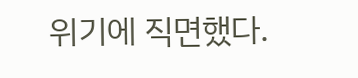위기에 직면했다.